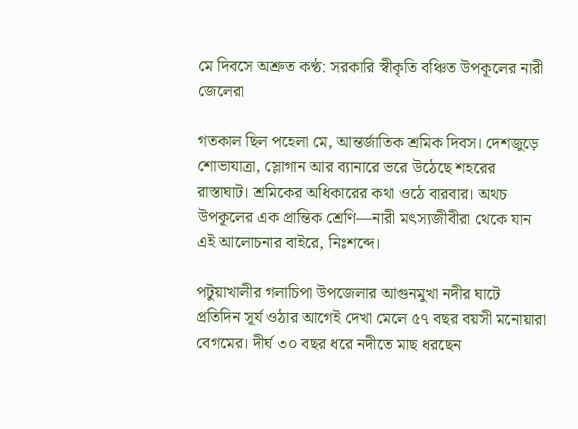মে দিবসে অশ্রুত কণ্ঠ: সরকারি স্বীকৃতি বঞ্চিত উপকূলের নারী জেলেরা

গতকাল ছিল পহেলা মে, আন্তর্জাতিক শ্রমিক দিবস। দেশজুড়ে শোভাযাত্রা, স্লোগান আর ব্যানারে ভরে উঠেছে শহরের রাস্তাঘাট। শ্রমিকের অধিকারের কথা ওঠে বারবার। অথচ উপকূলের এক প্রান্তিক শ্রেণি—নারী মৎস্যজীবীরা থেকে যান এই আলোচনার বাইরে, নিঃশব্দে।

পটুয়াখালীর গলাচিপা উপজেলার আগুনমুখা নদীর ঘাটে প্রতিদিন সূর্য ওঠার আগেই দেখা মেলে ৫৭ বছর বয়সী মনোয়ারা বেগমের। দীর্ঘ ৩০ বছর ধরে নদীতে মাছ ধরছেন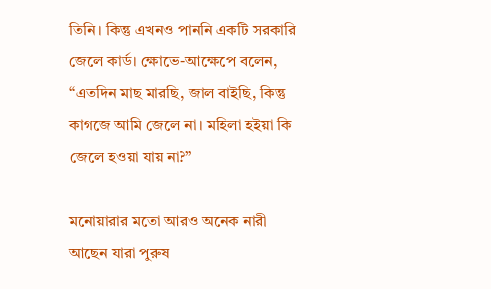তিনি। কিন্তু এখনও পাননি একটি সরকারি জেলে কার্ড। ক্ষোভে-আক্ষেপে বলেন, “এতদিন মাছ মারছি, জাল বাইছি, কিন্তু কাগজে আমি জেলে না। মহিলা হইয়া কি জেলে হওয়া যায় না?”

মনোয়ারার মতো আরও অনেক নারী আছেন যারা পুরুষ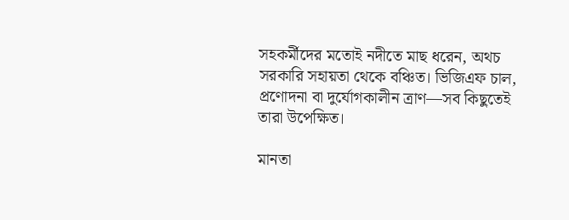সহকর্মীদের মতোই নদীতে মাছ ধরেন, অথচ সরকারি সহায়তা থেকে বঞ্চিত। ভিজিএফ চাল, প্রণোদনা বা দুর্যোগকালীন ত্রাণ—সব কিছুতেই তারা উপেক্ষিত।

মানতা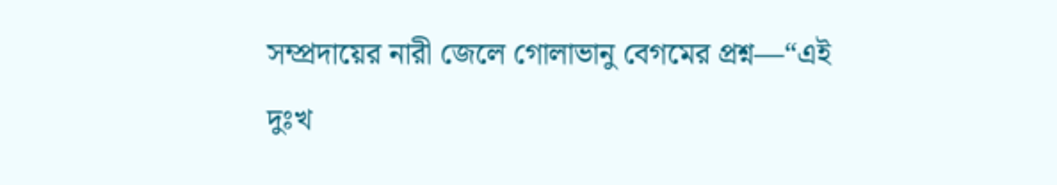সম্প্রদায়ের নারী জেলে গোলাভানু বেগমের প্রশ্ন—“এই দুঃখ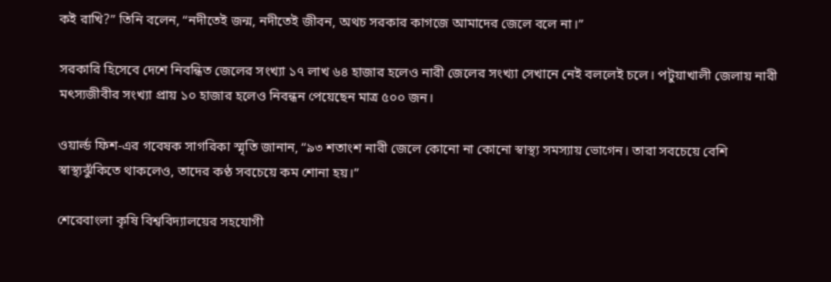কই রাখি?” তিনি বলেন, “নদীতেই জন্ম, নদীতেই জীবন, অথচ সরকার কাগজে আমাদের জেলে বলে না।”

সরকারি হিসেবে দেশে নিবন্ধিত জেলের সংখ্যা ১৭ লাখ ৬৪ হাজার হলেও নারী জেলের সংখ্যা সেখানে নেই বললেই চলে। পটুয়াখালী জেলায় নারী মৎস্যজীবীর সংখ্যা প্রায় ১০ হাজার হলেও নিবন্ধন পেয়েছেন মাত্র ৫০০ জন।

ওয়ার্ল্ড ফিশ-এর গবেষক সাগরিকা স্মৃতি জানান, “৯৩ শতাংশ নারী জেলে কোনো না কোনো স্বাস্থ্য সমস্যায় ভোগেন। তারা সবচেয়ে বেশি স্বাস্থ্যঝুঁকিতে থাকলেও, তাদের কণ্ঠ সবচেয়ে কম শোনা হয়।”

শেরেবাংলা কৃষি বিশ্ববিদ্যালয়ের সহযোগী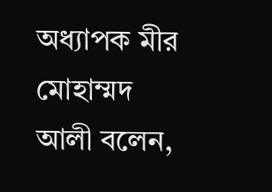অধ্যাপক মীর মোহাম্মদ আলী বলেন,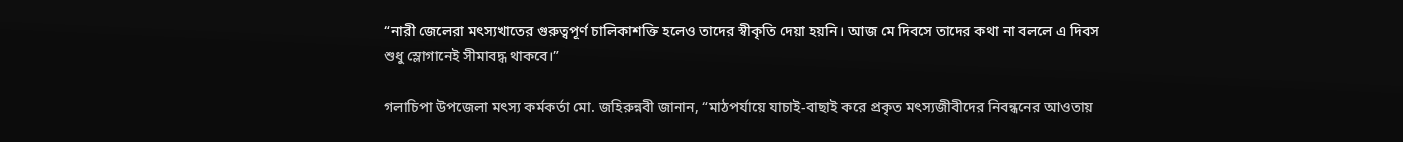“নারী জেলেরা মৎস্যখাতের গুরুত্বপূর্ণ চালিকাশক্তি হলেও তাদের স্বীকৃতি দেয়া হয়নি। আজ মে দিবসে তাদের কথা না বললে এ দিবস শুধু স্লোগানেই সীমাবদ্ধ থাকবে।”

গলাচিপা উপজেলা মৎস্য কর্মকর্তা মো. জহিরুন্নবী জানান, “মাঠপর্যায়ে যাচাই-বাছাই করে প্রকৃত মৎস্যজীবীদের নিবন্ধনের আওতায়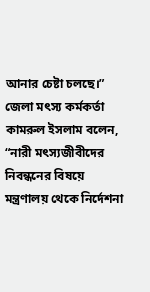আনার চেষ্টা চলছে।” জেলা মৎস্য কর্মকর্তা কামরুল ইসলাম বলেন, “নারী মৎস্যজীবীদের নিবন্ধনের বিষয়ে মন্ত্রণালয় থেকে নির্দেশনা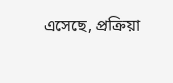এসেছে, প্রক্রিয়া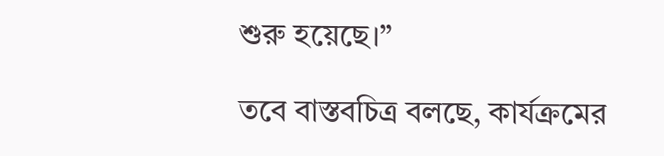শুরু হয়েছে।”

তবে বাস্তবচিত্র বলছে, কার্যক্রমের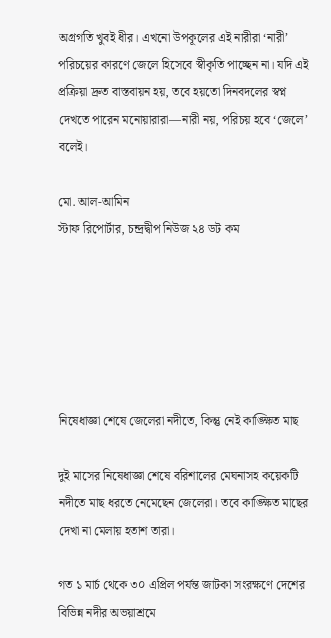অগ্রগতি খুবই ধীর। এখনো উপকূলের এই নারীরা ‘নারী’ পরিচয়ের কারণে জেলে হিসেবে স্বীকৃতি পাচ্ছেন না। যদি এই প্রক্রিয়া দ্রুত বাস্তবায়ন হয়, তবে হয়তো দিনবদলের স্বপ্ন দেখতে পারেন মনোয়ারারা—নারী নয়, পরিচয় হবে ‘জেলে’ বলেই।

মো. আল-আমিন
স্টাফ রিপোর্টার, চন্দ্রদ্বীপ নিউজ ২৪ ডট কম






নিষেধাজ্ঞা শেষে জেলেরা নদীতে, কিন্তু নেই কাঙ্ক্ষিত মাছ

দুই মাসের নিষেধাজ্ঞা শেষে বরিশালের মেঘনাসহ কয়েকটি নদীতে মাছ ধরতে নেমেছেন জেলেরা। তবে কাঙ্ক্ষিত মাছের দেখা না মেলায় হতাশ তারা।

গত ১ মার্চ থেকে ৩০ এপ্রিল পর্যন্ত জাটকা সংরক্ষণে দেশের বিভিন্ন নদীর অভয়াশ্রমে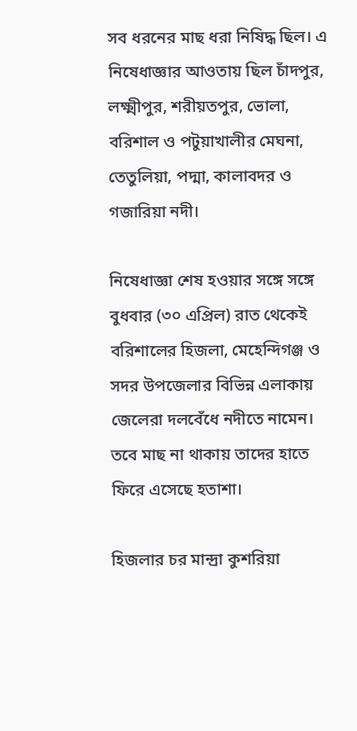সব ধরনের মাছ ধরা নিষিদ্ধ ছিল। এ নিষেধাজ্ঞার আওতায় ছিল চাঁদপুর, লক্ষ্মীপুর, শরীয়তপুর, ভোলা, বরিশাল ও পটুয়াখালীর মেঘনা, তেতুলিয়া, পদ্মা, কালাবদর ও গজারিয়া নদী।

নিষেধাজ্ঞা শেষ হওয়ার সঙ্গে সঙ্গে বুধবার (৩০ এপ্রিল) রাত থেকেই বরিশালের হিজলা, মেহেন্দিগঞ্জ ও সদর উপজেলার বিভিন্ন এলাকায় জেলেরা দলবেঁধে নদীতে নামেন।
তবে মাছ না থাকায় তাদের হাতে ফিরে এসেছে হতাশা।

হিজলার চর মান্দ্রা কুশরিয়া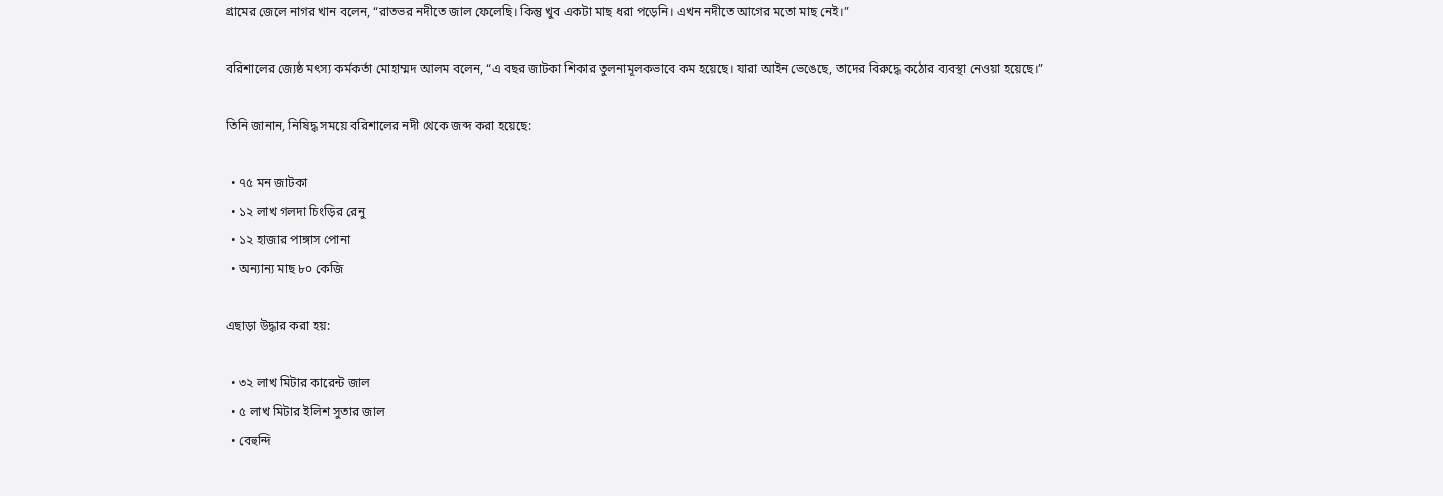গ্রামের জেলে নাগর খান বলেন, “রাতভর নদীতে জাল ফেলেছি। কিন্তু খুব একটা মাছ ধরা পড়েনি। এখন নদীতে আগের মতো মাছ নেই।”

বরিশালের জ্যেষ্ঠ মৎস্য কর্মকর্তা মোহাম্মদ আলম বলেন, “এ বছর জাটকা শিকার তুলনামূলকভাবে কম হয়েছে। যারা আইন ভেঙেছে, তাদের বিরুদ্ধে কঠোর ব্যবস্থা নেওয়া হয়েছে।”

তিনি জানান, নিষিদ্ধ সময়ে বরিশালের নদী থেকে জব্দ করা হয়েছে:

  • ৭৫ মন জাটকা
  • ১২ লাখ গলদা চিংড়ির রেনু
  • ১২ হাজার পাঙ্গাস পোনা
  • অন্যান্য মাছ ৮০ কেজি

এছাড়া উদ্ধার করা হয়:

  • ৩২ লাখ মিটার কারেন্ট জাল
  • ৫ লাখ মিটার ইলিশ সুতার জাল
  • বেহুন্দি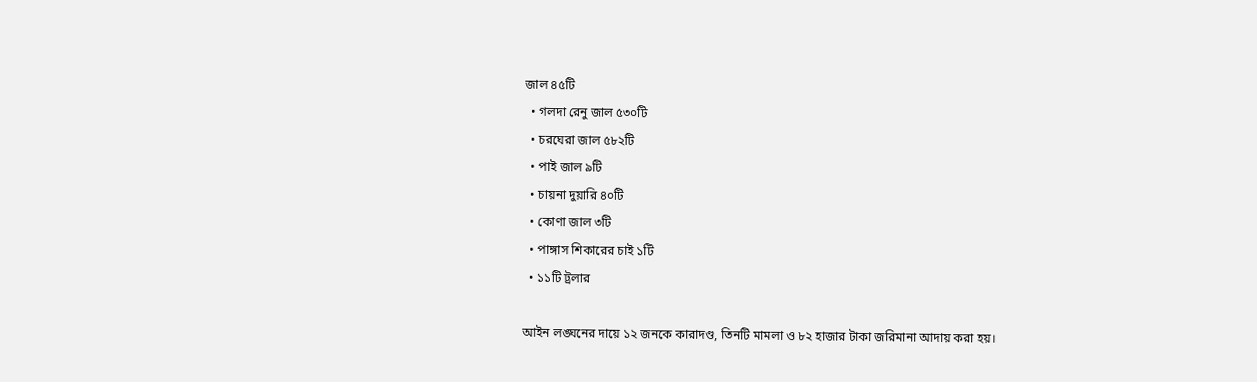জাল ৪৫টি
  • গলদা রেনু জাল ৫৩০টি
  • চরঘেরা জাল ৫৮২টি
  • পাই জাল ৯টি
  • চায়না দুয়ারি ৪০টি
  • কোণা জাল ৩টি
  • পাঙ্গাস শিকারের চাই ১টি
  • ১১টি ট্রলার

আইন লঙ্ঘনের দায়ে ১২ জনকে কারাদণ্ড, তিনটি মামলা ও ৮২ হাজার টাকা জরিমানা আদায় করা হয়।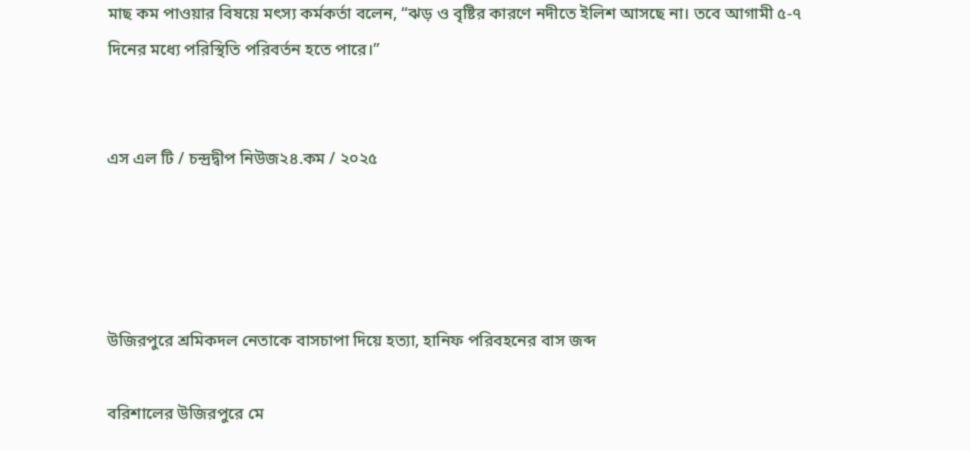মাছ কম পাওয়ার বিষয়ে মৎস্য কর্মকর্তা বলেন, “ঝড় ও বৃষ্টির কারণে নদীতে ইলিশ আসছে না। তবে আগামী ৫-৭ দিনের মধ্যে পরিস্থিতি পরিবর্তন হতে পারে।”


এস এল টি / চন্দ্রদ্বীপ নিউজ২৪.কম / ২০২৫




উজিরপুরে শ্রমিকদল নেতাকে বাসচাপা দিয়ে হত্যা, হানিফ পরিবহনের বাস জব্দ

বরিশালের উজিরপুরে মে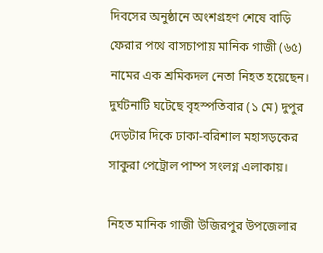দিবসের অনুষ্ঠানে অংশগ্রহণ শেষে বাড়ি ফেরার পথে বাসচাপায় মানিক গাজী (৬৫) নামের এক শ্রমিকদল নেতা নিহত হয়েছেন।
দুর্ঘটনাটি ঘটেছে বৃহস্পতিবার (১ মে) দুপুর দেড়টার দিকে ঢাকা-বরিশাল মহাসড়কের সাকুরা পেট্রোল পাম্প সংলগ্ন এলাকায়।

নিহত মানিক গাজী উজিরপুর উপজেলার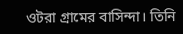ওটরা গ্রামের বাসিন্দা। তিনি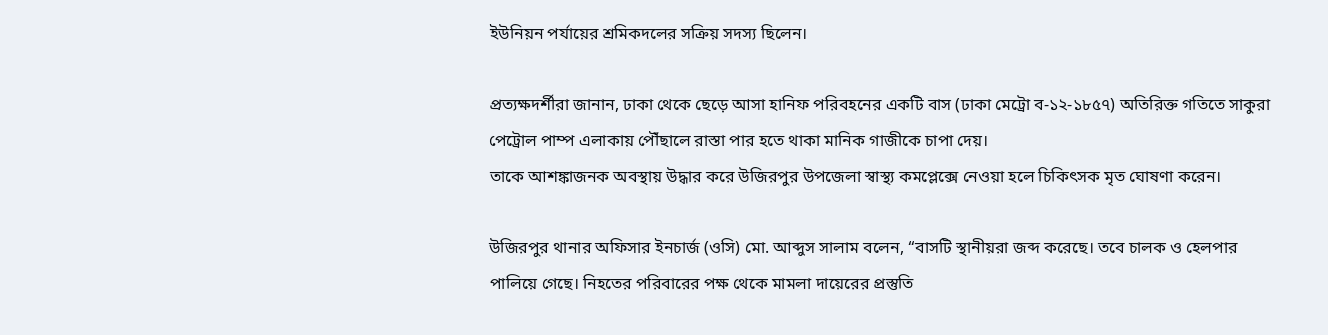ইউনিয়ন পর্যায়ের শ্রমিকদলের সক্রিয় সদস্য ছিলেন।

প্রত্যক্ষদর্শীরা জানান, ঢাকা থেকে ছেড়ে আসা হানিফ পরিবহনের একটি বাস (ঢাকা মেট্রো ব-১২-১৮৫৭) অতিরিক্ত গতিতে সাকুরা পেট্রোল পাম্প এলাকায় পৌঁছালে রাস্তা পার হতে থাকা মানিক গাজীকে চাপা দেয়।
তাকে আশঙ্কাজনক অবস্থায় উদ্ধার করে উজিরপুর উপজেলা স্বাস্থ্য কমপ্লেক্সে নেওয়া হলে চিকিৎসক মৃত ঘোষণা করেন।

উজিরপুর থানার অফিসার ইনচার্জ (ওসি) মো. আব্দুস সালাম বলেন, “বাসটি স্থানীয়রা জব্দ করেছে। তবে চালক ও হেলপার পালিয়ে গেছে। নিহতের পরিবারের পক্ষ থেকে মামলা দায়েরের প্রস্তুতি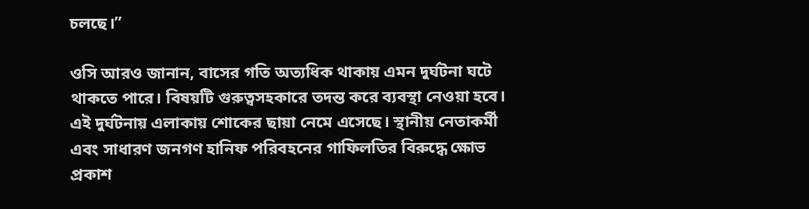চলছে।”

ওসি আরও জানান, বাসের গতি অত্যধিক থাকায় এমন দুর্ঘটনা ঘটে থাকতে পারে। বিষয়টি গুরুত্বসহকারে তদন্ত করে ব্যবস্থা নেওয়া হবে। এই দুর্ঘটনায় এলাকায় শোকের ছায়া নেমে এসেছে। স্থানীয় নেতাকর্মী এবং সাধারণ জনগণ হানিফ পরিবহনের গাফিলতির বিরুদ্ধে ক্ষোভ প্রকাশ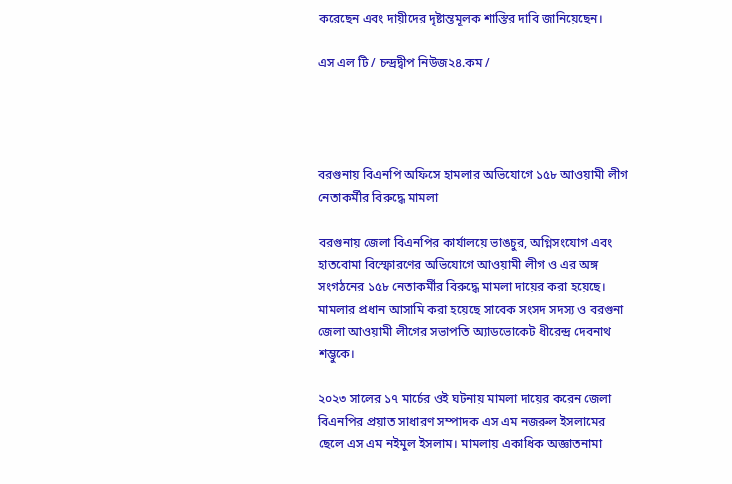করেছেন এবং দায়ীদের দৃষ্টান্তমূলক শাস্তির দাবি জানিয়েছেন।

এস এল টি / চন্দ্রদ্বীপ নিউজ২৪.কম /




বরগুনায় বিএনপি অফিসে হামলার অভিযোগে ১৫৮ আওয়ামী লীগ নেতাকর্মীর বিরুদ্ধে মামলা

বরগুনায় জেলা বিএনপির কার্যালয়ে ভাঙচুর, অগ্নিসংযোগ এবং হাতবোমা বিস্ফোরণের অভিযোগে আওয়ামী লীগ ও এর অঙ্গ সংগঠনের ১৫৮ নেতাকর্মীর বিরুদ্ধে মামলা দায়ের করা হয়েছে। মামলার প্রধান আসামি করা হয়েছে সাবেক সংসদ সদস্য ও বরগুনা জেলা আওয়ামী লীগের সভাপতি অ্যাডভোকেট ধীরেন্দ্র দেবনাথ শম্ভুকে।

২০২৩ সালের ১৭ মার্চের ওই ঘটনায় মামলা দায়ের করেন জেলা বিএনপির প্রয়াত সাধারণ সম্পাদক এস এম নজরুল ইসলামের ছেলে এস এম নইমুল ইসলাম। মামলায় একাধিক অজ্ঞাতনামা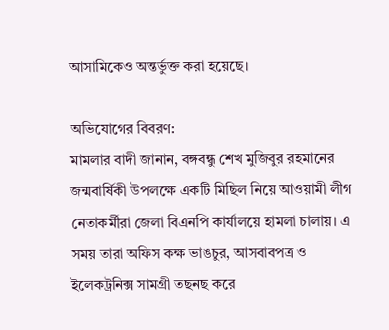আসামিকেও অন্তর্ভুক্ত করা হয়েছে।

অভিযোগের বিবরণ:
মামলার বাদী জানান, বঙ্গবন্ধু শেখ মুজিবুর রহমানের জন্মবার্ষিকী উপলক্ষে একটি মিছিল নিয়ে আওয়ামী লীগ নেতাকর্মীরা জেলা বিএনপি কার্যালয়ে হামলা চালায়। এ সময় তারা অফিস কক্ষ ভাঙচুর, আসবাবপত্র ও ইলেকট্রনিক্স সামগ্রী তছনছ করে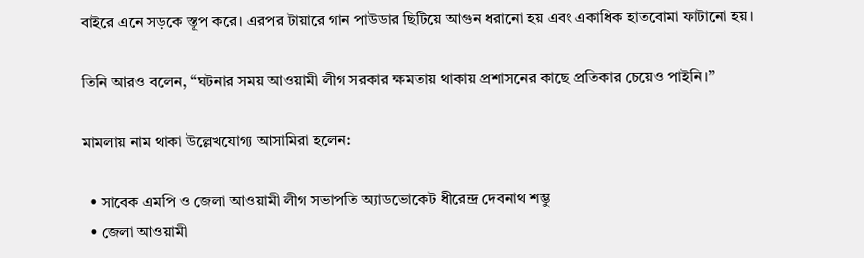বাইরে এনে সড়কে স্তূপ করে। এরপর টায়ারে গান পাউডার ছিটিয়ে আগুন ধরানো হয় এবং একাধিক হাতবোমা ফাটানো হয়।

তিনি আরও বলেন, “ঘটনার সময় আওয়ামী লীগ সরকার ক্ষমতায় থাকায় প্রশাসনের কাছে প্রতিকার চেয়েও পাইনি।”

মামলায় নাম থাকা উল্লেখযোগ্য আসামিরা হলেন:

  • সাবেক এমপি ও জেলা আওয়ামী লীগ সভাপতি অ্যাডভোকেট ধীরেন্দ্র দেবনাথ শম্ভু
  • জেলা আওয়ামী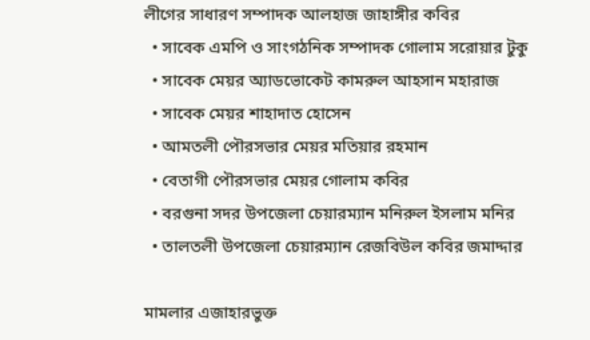লীগের সাধারণ সম্পাদক আলহাজ জাহাঙ্গীর কবির
  • সাবেক এমপি ও সাংগঠনিক সম্পাদক গোলাম সরোয়ার টুকু
  • সাবেক মেয়র অ্যাডভোকেট কামরুল আহসান মহারাজ
  • সাবেক মেয়র শাহাদাত হোসেন
  • আমতলী পৌরসভার মেয়র মতিয়ার রহমান
  • বেতাগী পৌরসভার মেয়র গোলাম কবির
  • বরগুনা সদর উপজেলা চেয়ারম্যান মনিরুল ইসলাম মনির
  • তালতলী উপজেলা চেয়ারম্যান রেজবিউল কবির জমাদ্দার

মামলার এজাহারভুক্ত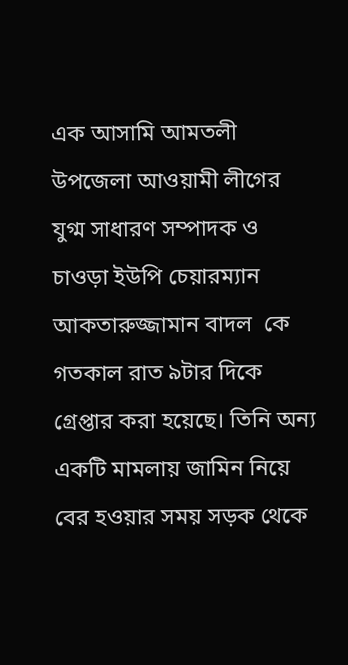এক আসামি আমতলী উপজেলা আওয়ামী লীগের যুগ্ম সাধারণ সম্পাদক ও চাওড়া ইউপি চেয়ারম্যান আকতারুজ্জামান বাদল  কে গতকাল রাত ৯টার দিকে গ্রেপ্তার করা হয়েছে। তিনি অন্য একটি মামলায় জামিন নিয়ে বের হওয়ার সময় সড়ক থেকে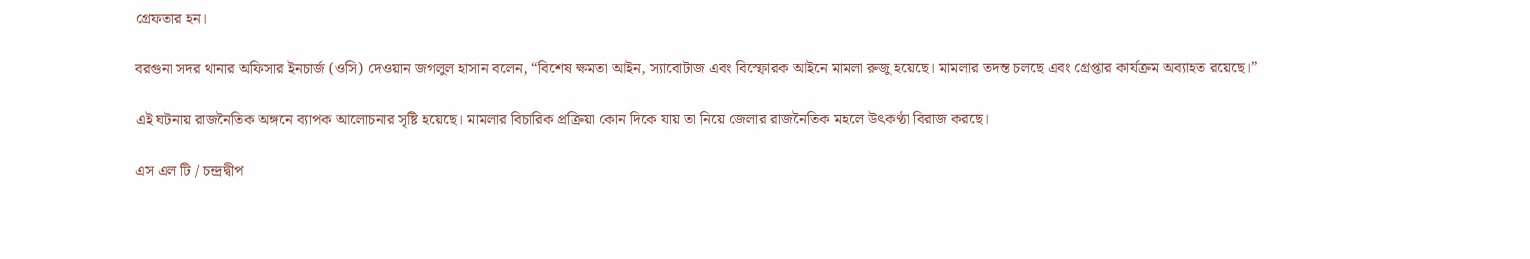গ্রেফতার হন।

বরগুনা সদর থানার অফিসার ইনচার্জ (ওসি) দেওয়ান জগলুল হাসান বলেন, “বিশেষ ক্ষমতা আইন, স্যাবোটাজ এবং বিস্ফোরক আইনে মামলা রুজু হয়েছে। মামলার তদন্ত চলছে এবং গ্রেপ্তার কার্যক্রম অব্যাহত রয়েছে।”

এই ঘটনায় রাজনৈতিক অঙ্গনে ব্যাপক আলোচনার সৃষ্টি হয়েছে। মামলার বিচারিক প্রক্রিয়া কোন দিকে যায় তা নিয়ে জেলার রাজনৈতিক মহলে উৎকণ্ঠা বিরাজ করছে।

এস এল টি / চন্দ্রদ্বীপ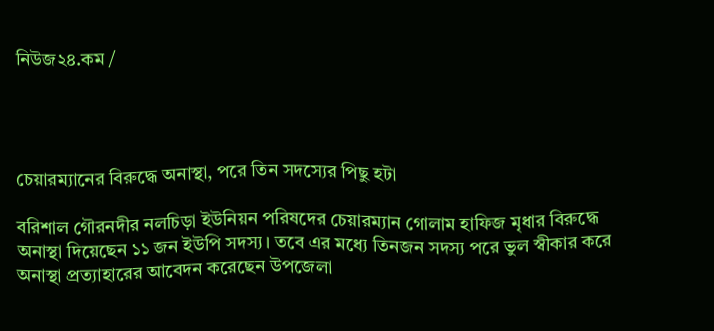নিউজ২৪.কম /




চেয়ারম্যানের বিরুদ্ধে অনাস্থা, পরে তিন সদস্যের পিছু হটা

বরিশাল গৌরনদীর নলচিড়া ইউনিয়ন পরিষদের চেয়ারম্যান গোলাম হাফিজ মৃধার বিরুদ্ধে অনাস্থা দিয়েছেন ১১ জন ইউপি সদস্য। তবে এর মধ্যে তিনজন সদস্য পরে ভুল স্বীকার করে অনাস্থা প্রত্যাহারের আবেদন করেছেন উপজেলা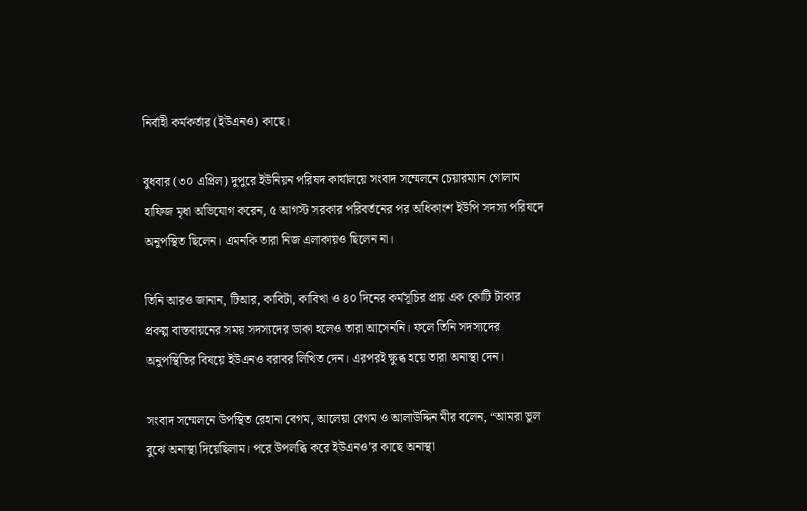নির্বাহী কর্মকর্তার (ইউএনও) কাছে।

বুধবার (৩০ এপ্রিল) দুপুরে ইউনিয়ন পরিষদ কার্যালয়ে সংবাদ সম্মেলনে চেয়ারম্যান গোলাম হাফিজ মৃধা অভিযোগ করেন, ৫ আগস্ট সরকার পরিবর্তনের পর অধিকাংশ ইউপি সদস্য পরিষদে অনুপস্থিত ছিলেন। এমনকি তারা নিজ এলাকায়ও ছিলেন না।

তিনি আরও জানান, টিআর, কাবিটা, কাবিখা ও ৪০ দিনের কর্মসূচির প্রায় এক কোটি টাকার প্রকল্প বাস্তবায়নের সময় সদস্যদের ডাকা হলেও তারা আসেননি। ফলে তিনি সদস্যদের অনুপস্থিতির বিষয়ে ইউএনও বরাবর লিখিত দেন। এরপরই ক্ষুব্ধ হয়ে তারা অনাস্থা দেন।

সংবাদ সম্মেলনে উপস্থিত রেহানা বেগম, আলেয়া বেগম ও আলাউদ্দিন মীর বলেন, “আমরা ভুল বুঝে অনাস্থা দিয়েছিলাম। পরে উপলব্ধি করে ইউএনও’র কাছে অনাস্থা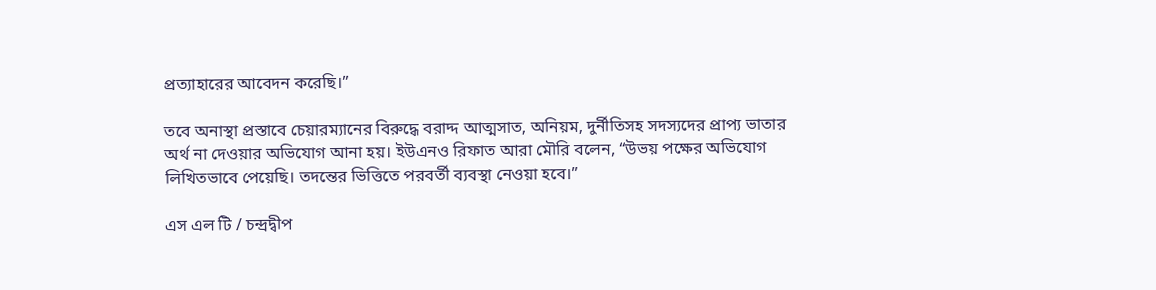প্রত্যাহারের আবেদন করেছি।”

তবে অনাস্থা প্রস্তাবে চেয়ারম্যানের বিরুদ্ধে বরাদ্দ আত্মসাত, অনিয়ম, দুর্নীতিসহ সদস্যদের প্রাপ্য ভাতার অর্থ না দেওয়ার অভিযোগ আনা হয়। ইউএনও রিফাত আরা মৌরি বলেন, “উভয় পক্ষের অভিযোগ লিখিতভাবে পেয়েছি। তদন্তের ভিত্তিতে পরবর্তী ব্যবস্থা নেওয়া হবে।”

এস এল টি / চন্দ্রদ্বীপ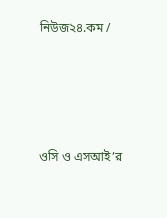নিউজ২৪.কম /




ওসি ও এসআই’র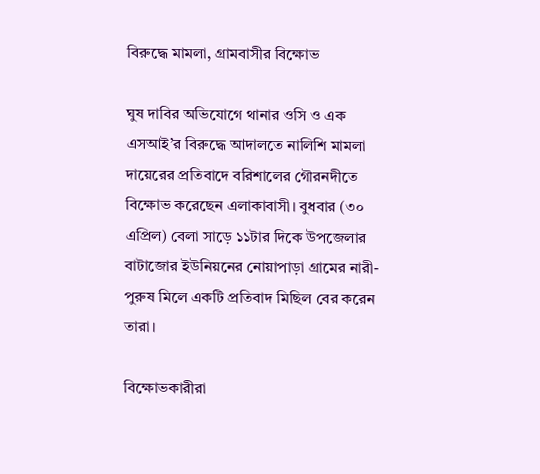বিরুদ্ধে মামলা, গ্রামবাসীর বিক্ষোভ

ঘুষ দাবির অভিযোগে থানার ওসি ও এক এসআই’র বিরুদ্ধে আদালতে নালিশি মামলা দায়েরের প্রতিবাদে বরিশালের গৌরনদীতে বিক্ষোভ করেছেন এলাকাবাসী। বুধবার (৩০ এপ্রিল) বেলা সাড়ে ১১টার দিকে উপজেলার বাটাজোর ইউনিয়নের নোয়াপাড়া গ্রামের নারী-পুরুষ মিলে একটি প্রতিবাদ মিছিল বের করেন তারা।

বিক্ষোভকারীরা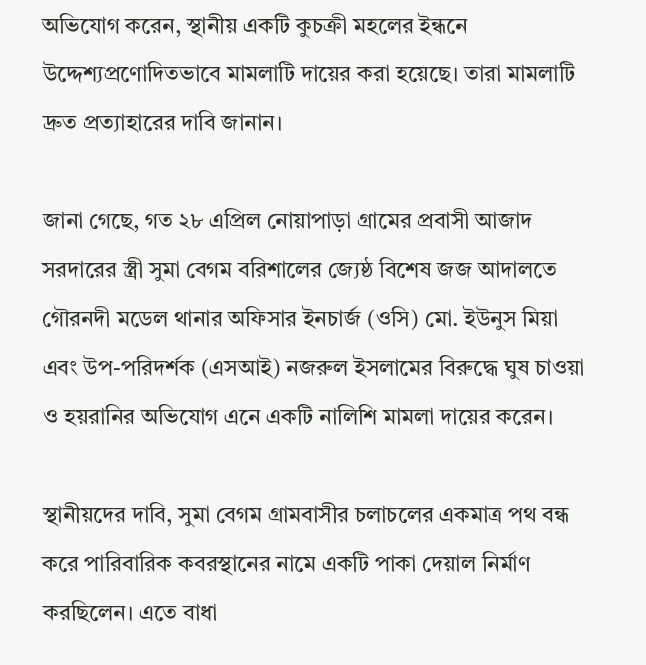অভিযোগ করেন, স্থানীয় একটি কুচক্রী মহলের ইন্ধনে উদ্দেশ্যপ্রণোদিতভাবে মামলাটি দায়ের করা হয়েছে। তারা মামলাটি দ্রুত প্রত্যাহারের দাবি জানান।

জানা গেছে, গত ২৮ এপ্রিল নোয়াপাড়া গ্রামের প্রবাসী আজাদ সরদারের স্ত্রী সুমা বেগম বরিশালের জ্যেষ্ঠ বিশেষ জজ আদালতে গৌরনদী মডেল থানার অফিসার ইনচার্জ (ওসি) মো. ইউনুস মিয়া এবং উপ-পরিদর্শক (এসআই) নজরুল ইসলামের বিরুদ্ধে ঘুষ চাওয়া ও হয়রানির অভিযোগ এনে একটি নালিশি মামলা দায়ের করেন।

স্থানীয়দের দাবি, সুমা বেগম গ্রামবাসীর চলাচলের একমাত্র পথ বন্ধ করে পারিবারিক কবরস্থানের নামে একটি পাকা দেয়াল নির্মাণ করছিলেন। এতে বাধা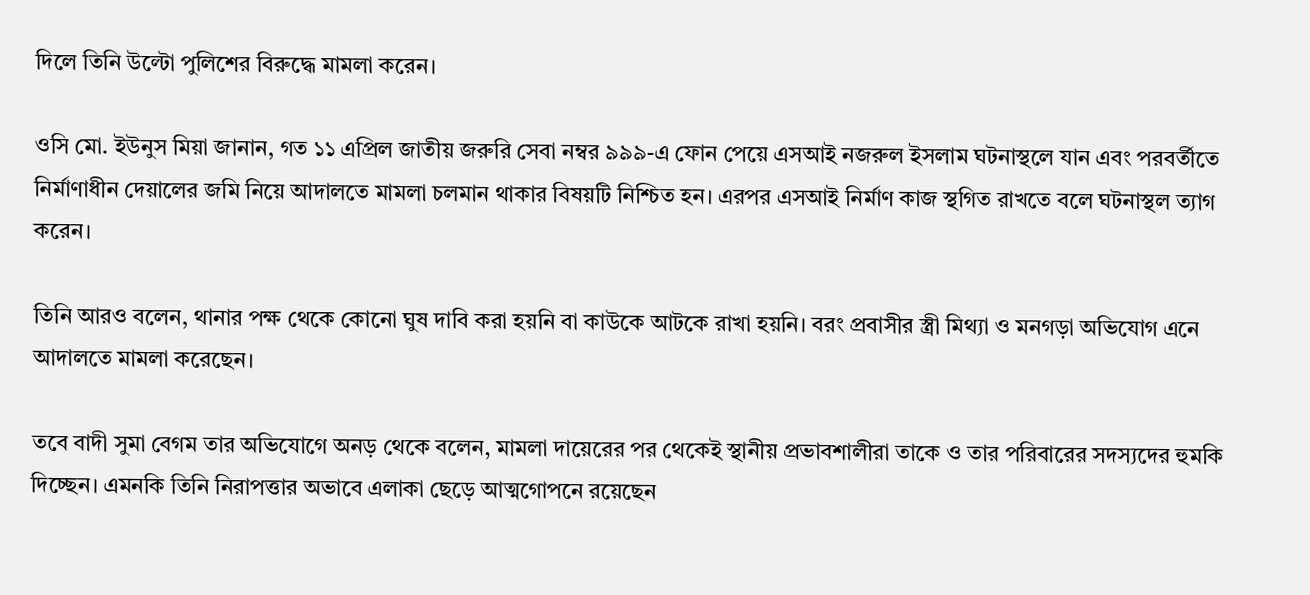দিলে তিনি উল্টো পুলিশের বিরুদ্ধে মামলা করেন।

ওসি মো. ইউনুস মিয়া জানান, গত ১১ এপ্রিল জাতীয় জরুরি সেবা নম্বর ৯৯৯-এ ফোন পেয়ে এসআই নজরুল ইসলাম ঘটনাস্থলে যান এবং পরবর্তীতে নির্মাণাধীন দেয়ালের জমি নিয়ে আদালতে মামলা চলমান থাকার বিষয়টি নিশ্চিত হন। এরপর এসআই নির্মাণ কাজ স্থগিত রাখতে বলে ঘটনাস্থল ত্যাগ করেন।

তিনি আরও বলেন, থানার পক্ষ থেকে কোনো ঘুষ দাবি করা হয়নি বা কাউকে আটকে রাখা হয়নি। বরং প্রবাসীর স্ত্রী মিথ্যা ও মনগড়া অভিযোগ এনে আদালতে মামলা করেছেন।

তবে বাদী সুমা বেগম তার অভিযোগে অনড় থেকে বলেন, মামলা দায়েরের পর থেকেই স্থানীয় প্রভাবশালীরা তাকে ও তার পরিবারের সদস্যদের হুমকি দিচ্ছেন। এমনকি তিনি নিরাপত্তার অভাবে এলাকা ছেড়ে আত্মগোপনে রয়েছেন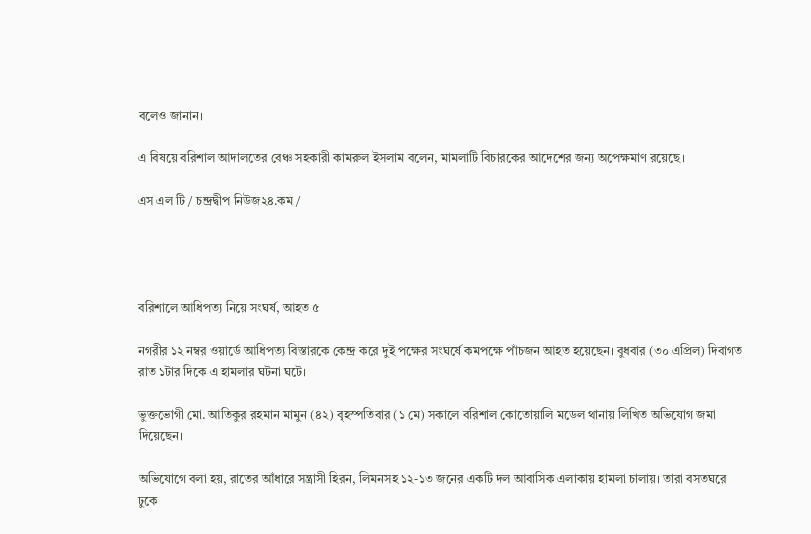বলেও জানান।

এ বিষয়ে বরিশাল আদালতের বেঞ্চ সহকারী কামরুল ইসলাম বলেন, মামলাটি বিচারকের আদেশের জন্য অপেক্ষমাণ রয়েছে।

এস এল টি / চন্দ্রদ্বীপ নিউজ২৪.কম /




বরিশালে আধিপত্য নিয়ে সংঘর্ষ, আহত ৫

নগরীর ১২ নম্বর ওয়ার্ডে আধিপত্য বিস্তারকে কেন্দ্র করে দুই পক্ষের সংঘর্ষে কমপক্ষে পাঁচজন আহত হয়েছেন। বুধবার (৩০ এপ্রিল) দিবাগত রাত ১টার দিকে এ হামলার ঘটনা ঘটে।

ভুক্তভোগী মো. আতিকুর রহমান মামুন (৪২) বৃহস্পতিবার (১ মে) সকালে বরিশাল কোতোয়ালি মডেল থানায় লিখিত অভিযোগ জমা দিয়েছেন।

অভিযোগে বলা হয়, রাতের আঁধারে সন্ত্রাসী হিরন, লিমনসহ ১২-১৩ জনের একটি দল আবাসিক এলাকায় হামলা চালায়। তারা বসতঘরে ঢুকে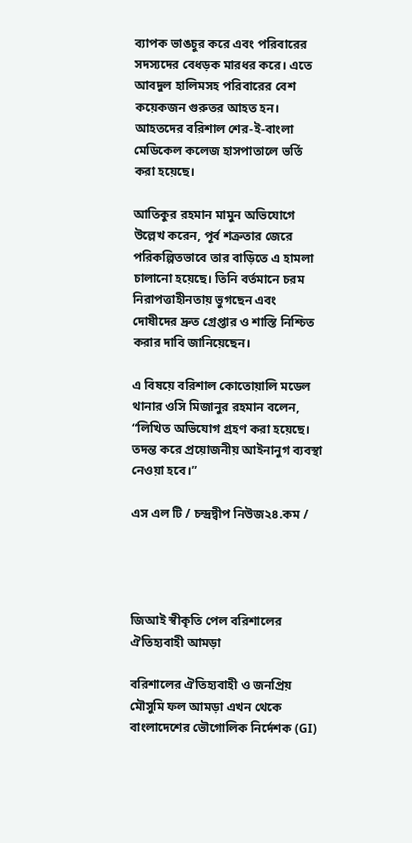ব্যাপক ভাঙচুর করে এবং পরিবারের সদস্যদের বেধড়ক মারধর করে। এতে আবদুল হালিমসহ পরিবারের বেশ কয়েকজন গুরুতর আহত হন। আহতদের বরিশাল শের-ই-বাংলা মেডিকেল কলেজ হাসপাতালে ভর্তি করা হয়েছে।

আতিকুর রহমান মামুন অভিযোগে উল্লেখ করেন, পূর্ব শত্রুতার জেরে পরিকল্পিতভাবে তার বাড়িতে এ হামলা চালানো হয়েছে। তিনি বর্তমানে চরম নিরাপত্তাহীনতায় ভুগছেন এবং দোষীদের দ্রুত গ্রেপ্তার ও শাস্তি নিশ্চিত করার দাবি জানিয়েছেন।

এ বিষয়ে বরিশাল কোতোয়ালি মডেল থানার ওসি মিজানুর রহমান বলেন, “লিখিত অভিযোগ গ্রহণ করা হয়েছে। তদন্ত করে প্রয়োজনীয় আইনানুগ ব্যবস্থা নেওয়া হবে।”

এস এল টি / চন্দ্রদ্বীপ নিউজ২৪.কম /




জিআই স্বীকৃতি পেল বরিশালের ঐতিহ্যবাহী আমড়া

বরিশালের ঐতিহ্যবাহী ও জনপ্রিয় মৌসুমি ফল আমড়া এখন থেকে বাংলাদেশের ভৌগোলিক নির্দেশক (GI)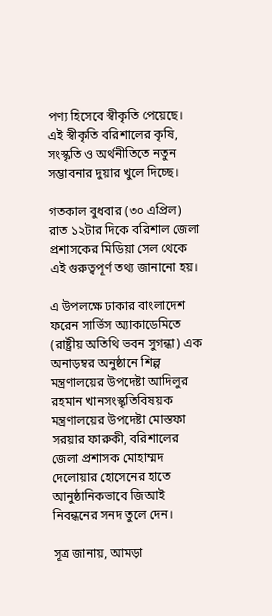পণ্য হিসেবে স্বীকৃতি পেয়েছে। এই স্বীকৃতি বরিশালের কৃষি, সংস্কৃতি ও অর্থনীতিতে নতুন সম্ভাবনার দুয়ার খুলে দিচ্ছে।

গতকাল বুধবার (৩০ এপ্রিল) রাত ১২টার দিকে বরিশাল জেলা প্রশাসকের মিডিয়া সেল থেকে এই গুরুত্বপূর্ণ তথ্য জানানো হয়।

এ উপলক্ষে ঢাকার বাংলাদেশ ফরেন সার্ভিস অ্যাকাডেমিতে (রাষ্ট্রীয় অতিথি ভবন সুগন্ধা) এক অনাড়ম্বর অনুষ্ঠানে শিল্প মন্ত্রণালয়ের উপদেষ্টা আদিলুর রহমান খানসংস্কৃতিবিষয়ক মন্ত্রণালয়ের উপদেষ্টা মোস্তফা সরয়ার ফারুকী, বরিশালের জেলা প্রশাসক মোহাম্মদ দেলোয়ার হোসেনের হাতে আনুষ্ঠানিকভাবে জিআই নিবন্ধনের সনদ তুলে দেন।

সূত্র জানায়, আমড়া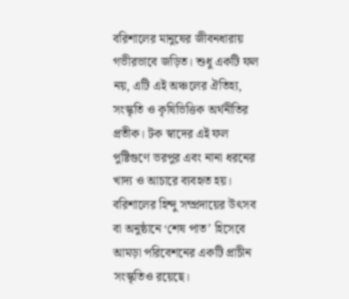বরিশালের মানুষের জীবনধারায় গভীরভাবে জড়িত। শুধু একটি ফল নয়, এটি এই অঞ্চলের ঐতিহ্য, সংস্কৃতি ও কৃষিভিত্তিক অর্থনীতির প্রতীক। টক স্বাদের এই ফল পুষ্টিগুণে ভরপুর এবং নানা ধরনের খাদ্য ও আচারে ব্যবহৃত হয়। বরিশালের হিন্দু সম্প্রদায়ের উৎসব বা অনুষ্ঠানে ‘শেষ পাত’ হিসেবে আমড়া পরিবেশনের একটি প্রাচীন সংস্কৃতিও রয়েছে।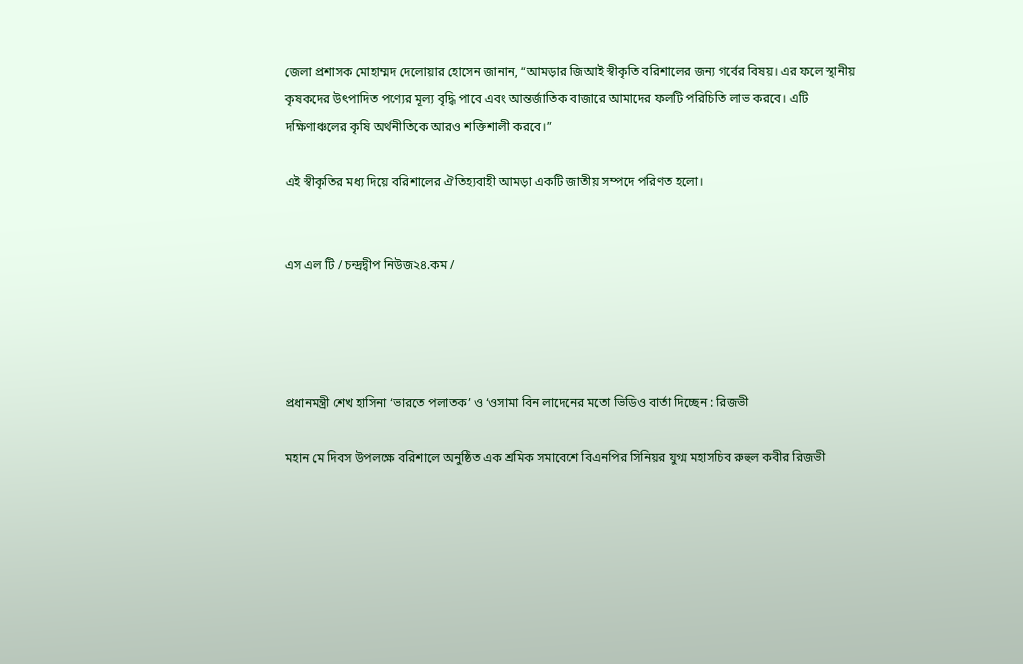জেলা প্রশাসক মোহাম্মদ দেলোয়ার হোসেন জানান, “আমড়ার জিআই স্বীকৃতি বরিশালের জন্য গর্বের বিষয়। এর ফলে স্থানীয় কৃষকদের উৎপাদিত পণ্যের মূল্য বৃদ্ধি পাবে এবং আন্তর্জাতিক বাজারে আমাদের ফলটি পরিচিতি লাভ করবে। এটি দক্ষিণাঞ্চলের কৃষি অর্থনীতিকে আরও শক্তিশালী করবে।”

এই স্বীকৃতির মধ্য দিয়ে বরিশালের ঐতিহ্যবাহী আমড়া একটি জাতীয় সম্পদে পরিণত হলো।


এস এল টি / চন্দ্রদ্বীপ নিউজ২৪.কম /




প্রধানমন্ত্রী শেখ হাসিনা ‘ভারতে পলাতক’ ও ‘ওসামা বিন লাদেনের মতো ভিডিও বার্তা দিচ্ছেন : রিজভী

মহান মে দিবস উপলক্ষে বরিশালে অনুষ্ঠিত এক শ্রমিক সমাবেশে বিএনপির সিনিয়র যুগ্ম মহাসচিব রুহুল কবীর রিজভী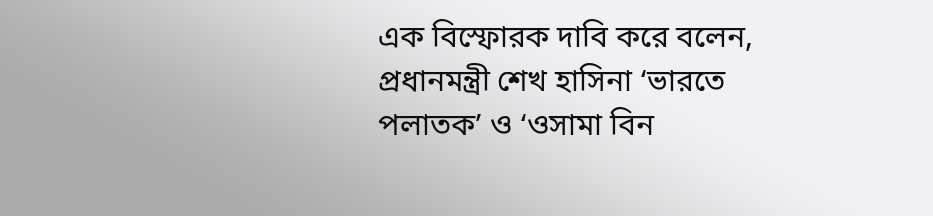এক বিস্ফোরক দাবি করে বলেন, প্রধানমন্ত্রী শেখ হাসিনা ‘ভারতে পলাতক’ ও ‘ওসামা বিন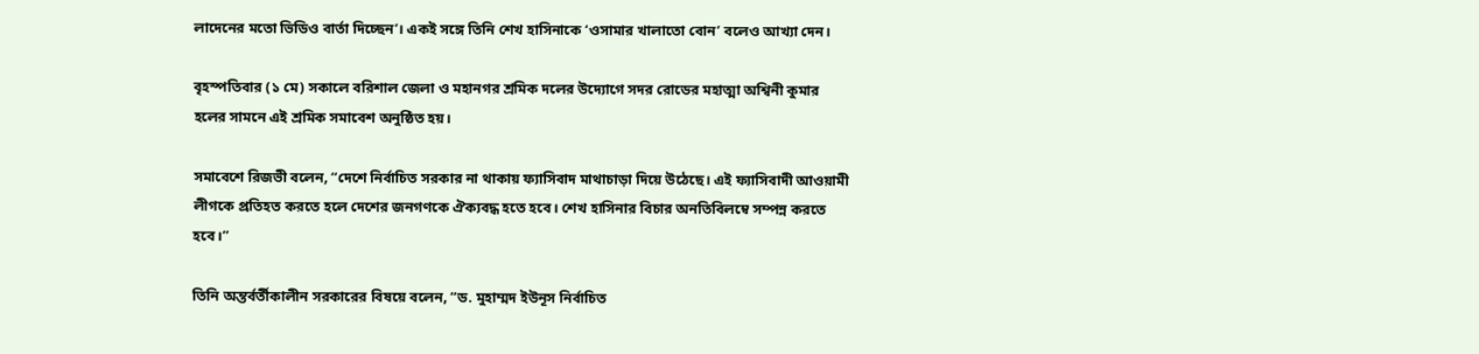লাদেনের মতো ভিডিও বার্তা দিচ্ছেন’। একই সঙ্গে তিনি শেখ হাসিনাকে ‘ওসামার খালাতো বোন’ বলেও আখ্যা দেন।

বৃহস্পতিবার (১ মে) সকালে বরিশাল জেলা ও মহানগর শ্রমিক দলের উদ্যোগে সদর রোডের মহাত্মা অশ্বিনী কুমার হলের সামনে এই শ্রমিক সমাবেশ অনুষ্ঠিত হয়।

সমাবেশে রিজভী বলেন, “দেশে নির্বাচিত সরকার না থাকায় ফ্যাসিবাদ মাথাচাড়া দিয়ে উঠেছে। এই ফ্যাসিবাদী আওয়ামী লীগকে প্রতিহত করতে হলে দেশের জনগণকে ঐক্যবদ্ধ হতে হবে। শেখ হাসিনার বিচার অনতিবিলম্বে সম্পন্ন করতে হবে।”

তিনি অন্তর্বর্তীকালীন সরকারের বিষয়ে বলেন, “ড. মুহাম্মদ ইউনূস নির্বাচিত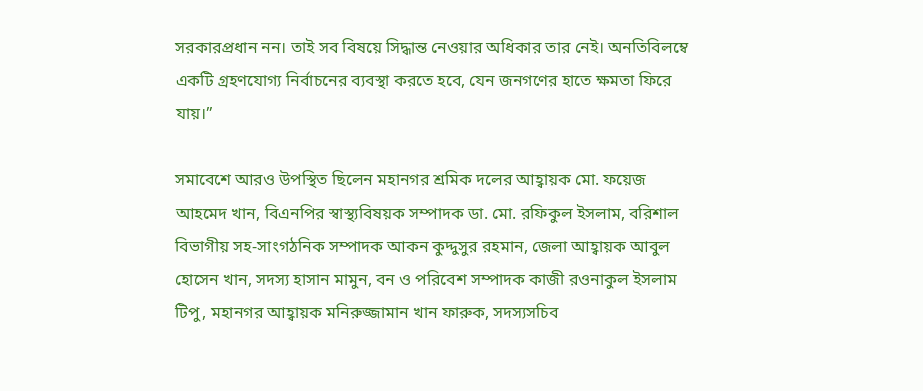সরকারপ্রধান নন। তাই সব বিষয়ে সিদ্ধান্ত নেওয়ার অধিকার তার নেই। অনতিবিলম্বে একটি গ্রহণযোগ্য নির্বাচনের ব্যবস্থা করতে হবে, যেন জনগণের হাতে ক্ষমতা ফিরে যায়।”

সমাবেশে আরও উপস্থিত ছিলেন মহানগর শ্রমিক দলের আহ্বায়ক মো. ফয়েজ আহমেদ খান, বিএনপির স্বাস্থ্যবিষয়ক সম্পাদক ডা. মো. রফিকুল ইসলাম, বরিশাল বিভাগীয় সহ-সাংগঠনিক সম্পাদক আকন কুদ্দুসুর রহমান, জেলা আহ্বায়ক আবুল হোসেন খান, সদস্য হাসান মামুন, বন ও পরিবেশ সম্পাদক কাজী রওনাকুল ইসলাম টিপু, মহানগর আহ্বায়ক মনিরুজ্জামান খান ফারুক, সদস্যসচিব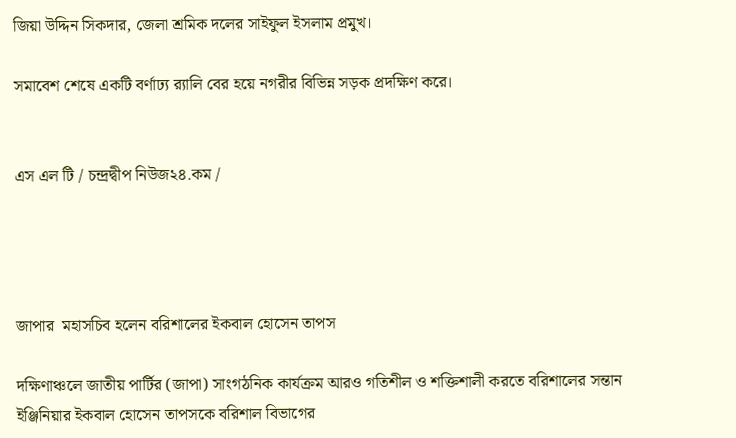জিয়া উদ্দিন সিকদার, জেলা শ্রমিক দলের সাইফুল ইসলাম প্রমুখ।

সমাবেশ শেষে একটি বর্ণাঢ্য র‍্যালি বের হয়ে নগরীর বিভিন্ন সড়ক প্রদক্ষিণ করে।


এস এল টি / চন্দ্রদ্বীপ নিউজ২৪.কম /




জাপার  মহাসচিব হলেন বরিশালের ইকবাল হোসেন তাপস

দক্ষিণাঞ্চলে জাতীয় পার্টির (জাপা) সাংগঠনিক কার্যক্রম আরও গতিশীল ও শক্তিশালী করতে বরিশালের সন্তান ইঞ্জিনিয়ার ইকবাল হোসেন তাপসকে বরিশাল বিভাগের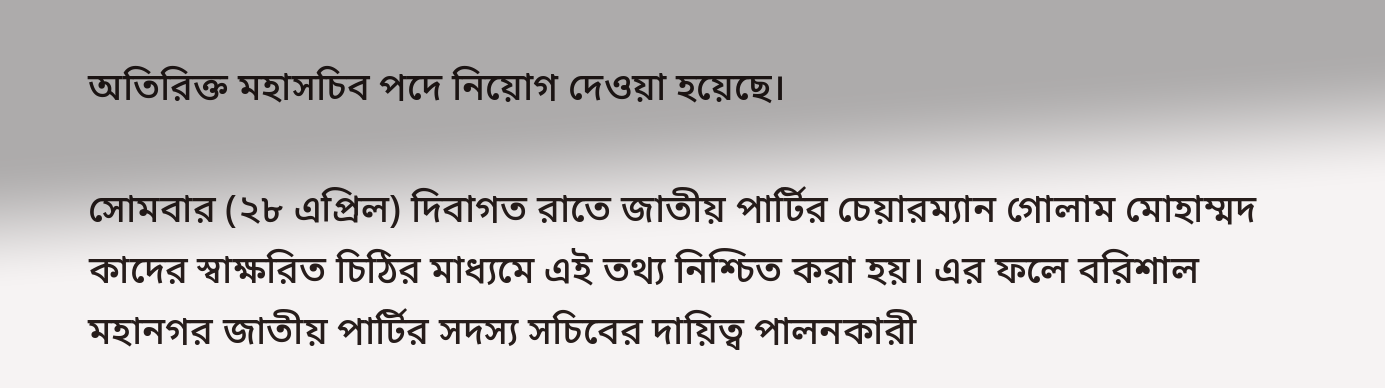অতিরিক্ত মহাসচিব পদে নিয়োগ দেওয়া হয়েছে।

সোমবার (২৮ এপ্রিল) দিবাগত রাতে জাতীয় পার্টির চেয়ারম্যান গোলাম মোহাম্মদ কাদের স্বাক্ষরিত চিঠির মাধ্যমে এই তথ্য নিশ্চিত করা হয়। এর ফলে বরিশাল মহানগর জাতীয় পার্টির সদস্য সচিবের দায়িত্ব পালনকারী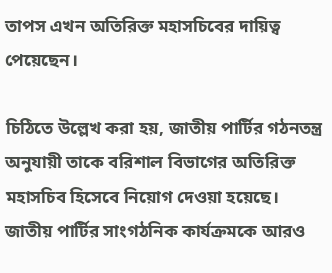তাপস এখন অতিরিক্ত মহাসচিবের দায়িত্ব পেয়েছেন।

চিঠিতে উল্লেখ করা হয়, জাতীয় পার্টির গঠনতন্ত্র অনুযায়ী তাকে বরিশাল বিভাগের অতিরিক্ত মহাসচিব হিসেবে নিয়োগ দেওয়া হয়েছে। জাতীয় পার্টির সাংগঠনিক কার্যক্রমকে আরও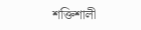শক্তিশালী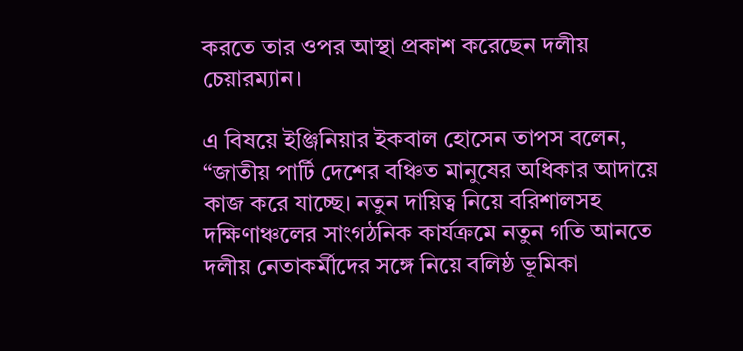করতে তার ওপর আস্থা প্রকাশ করেছেন দলীয় চেয়ারম্যান।

এ বিষয়ে ইঞ্জিনিয়ার ইকবাল হোসেন তাপস বলেন, “জাতীয় পার্টি দেশের বঞ্চিত মানুষের অধিকার আদায়ে কাজ করে যাচ্ছে। নতুন দায়িত্ব নিয়ে বরিশালসহ দক্ষিণাঞ্চলের সাংগঠনিক কার্যক্রমে নতুন গতি আনতে দলীয় নেতাকর্মীদের সঙ্গে নিয়ে বলিষ্ঠ ভূমিকা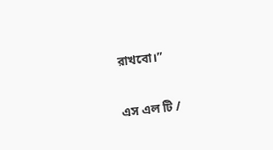রাখবো।”

এস এল টি /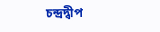চন্দ্রদ্বীপ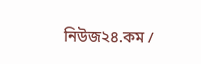নিউজ২৪.কম /